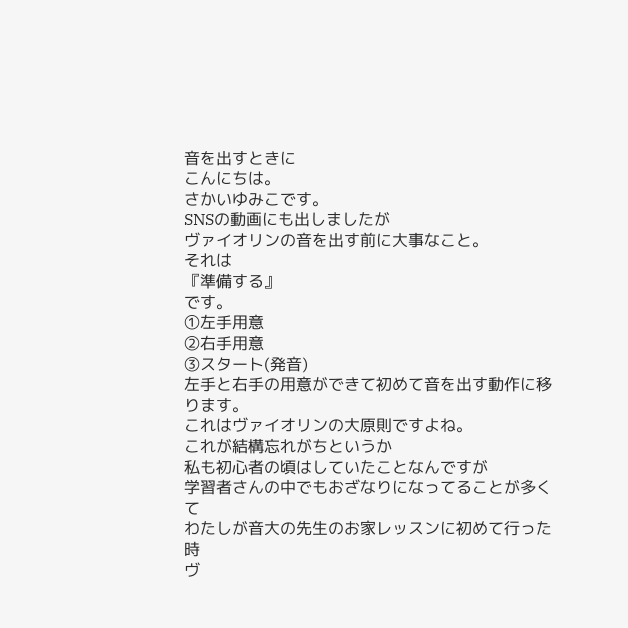音を出すときに
こんにちは。
さかいゆみこです。
SNSの動画にも出しましたが
ヴァイオリンの音を出す前に大事なこと。
それは
『準備する』
です。
①左手用意
②右手用意
③スタート(発音)
左手と右手の用意ができて初めて音を出す動作に移ります。
これはヴァイオリンの大原則ですよね。
これが結構忘れがちというか
私も初心者の頃はしていたことなんですが
学習者さんの中でもおざなりになってることが多くて
わたしが音大の先生のお家レッスンに初めて行った時
ヴ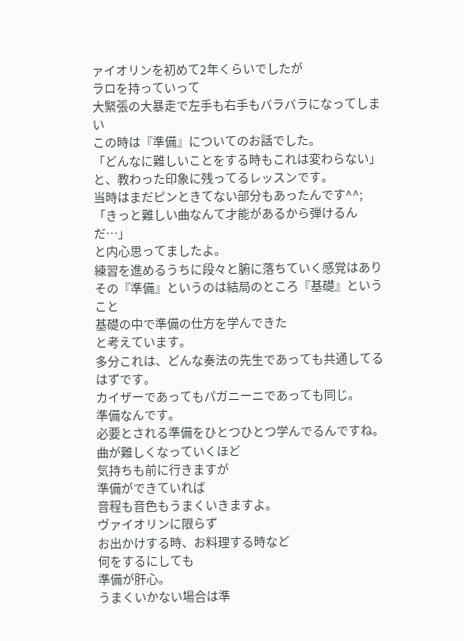ァイオリンを初めて2年くらいでしたが
ラロを持っていって
大緊張の大暴走で左手も右手もバラバラになってしまい
この時は『準備』についてのお話でした。
「どんなに難しいことをする時もこれは変わらない」
と、教わった印象に残ってるレッスンです。
当時はまだピンときてない部分もあったんです^^;
「きっと難しい曲なんて才能があるから弾けるんだ…」
と内心思ってましたよ。
練習を進めるうちに段々と腑に落ちていく感覚はあり
その『準備』というのは結局のところ『基礎』ということ
基礎の中で準備の仕方を学んできた
と考えています。
多分これは、どんな奏法の先生であっても共通してるはずです。
カイザーであってもパガニーニであっても同じ。
準備なんです。
必要とされる準備をひとつひとつ学んでるんですね。
曲が難しくなっていくほど
気持ちも前に行きますが
準備ができていれば
音程も音色もうまくいきますよ。
ヴァイオリンに限らず
お出かけする時、お料理する時など
何をするにしても
準備が肝心。
うまくいかない場合は準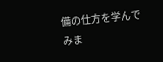備の仕方を学んでみま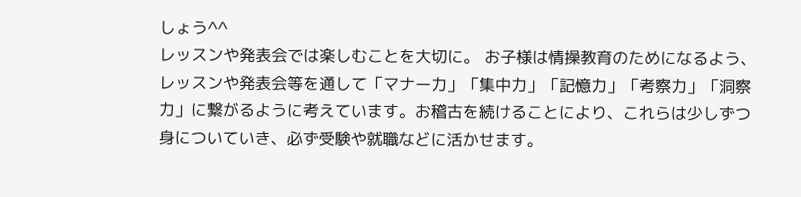しょう^^
レッスンや発表会では楽しむことを大切に。 お子様は情操教育のためになるよう、レッスンや発表会等を通して「マナー力」「集中力」「記憶力」「考察力」「洞察力」に繋がるように考えています。お稽古を続けることにより、これらは少しずつ身についていき、必ず受験や就職などに活かせます。